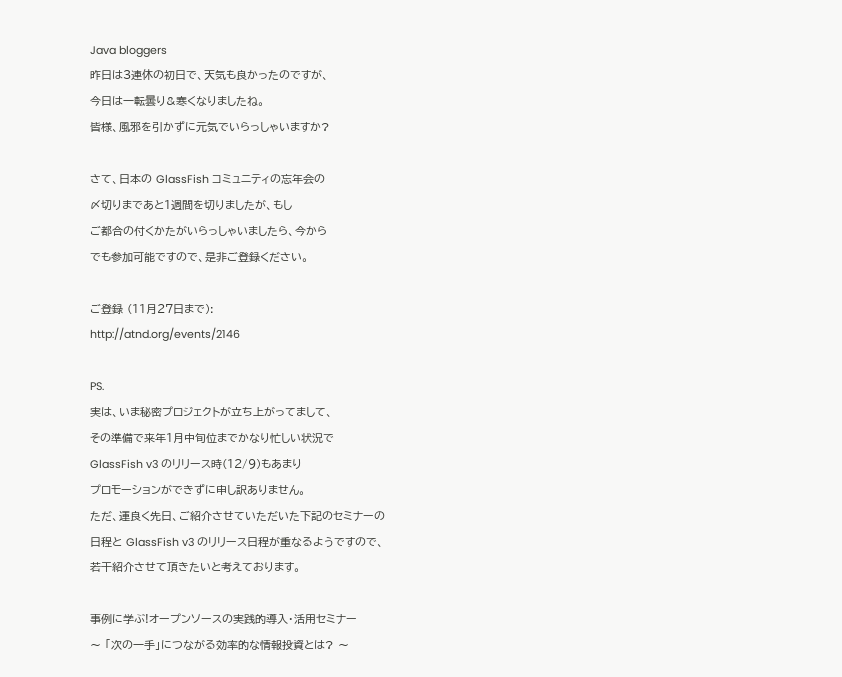Java bloggers
昨日は3連休の初日で、天気も良かったのですが、
今日は一転曇り&寒くなりましたね。
皆様、風邪を引かずに元気でいらっしゃいますか?

さて、日本の GlassFish コミュニティの忘年会の
〆切りまであと1週間を切りましたが、もし
ご都合の付くかたがいらっしゃいましたら、今から
でも参加可能ですので、是非ご登録ください。

ご登録 (11月27日まで):
http://atnd.org/events/2146

PS.
実は、いま秘密プロジェクトが立ち上がってまして、
その準備で来年1月中旬位までかなり忙しい状況で
GlassFish v3 のリリース時(12/9)もあまり
プロモーションができずに申し訳ありません。
ただ、運良く先日、ご紹介させていただいた下記のセミナーの
日程と GlassFish v3 のリリース日程が重なるようですので、
若干紹介させて頂きたいと考えております。

事例に学ぶ!オープンソースの実践的導入・活用セミナー
〜 「次の一手」につながる効率的な情報投資とは? 〜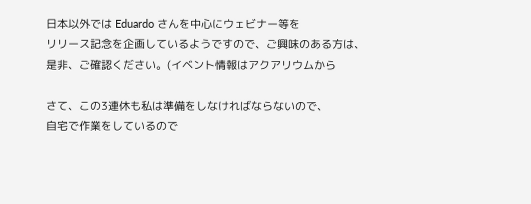日本以外では Eduardo さんを中心にウェビナー等を
リリース記念を企画しているようですので、ご興味のある方は、
是非、ご確認ください。(イベント情報はアクアリウムから

さて、この3連休も私は準備をしなければならないので、
自宅で作業をしているので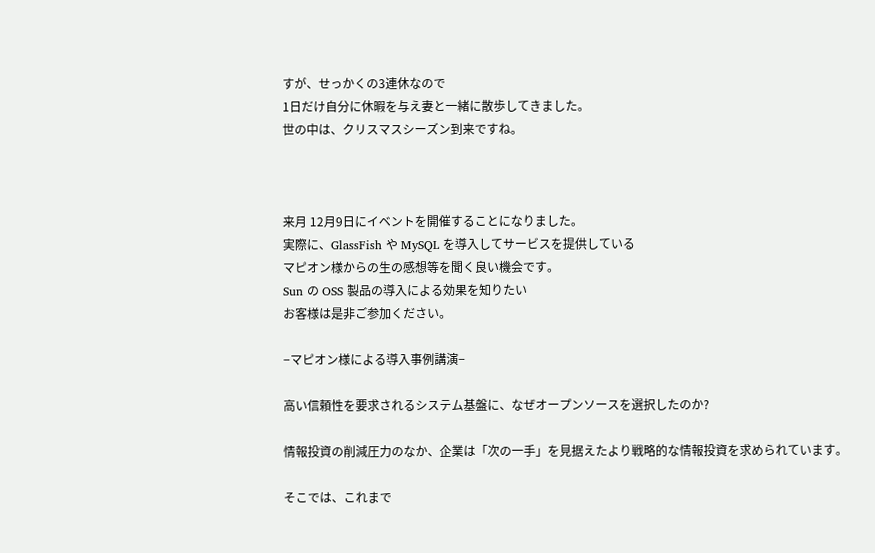すが、せっかくの3連休なので
1日だけ自分に休暇を与え妻と一緒に散歩してきました。
世の中は、クリスマスシーズン到来ですね。



来月 12月9日にイベントを開催することになりました。
実際に、GlassFish や MySQL を導入してサービスを提供している
マピオン様からの生の感想等を聞く良い機会です。
Sun の OSS 製品の導入による効果を知りたい
お客様は是非ご参加ください。

−マピオン様による導入事例講演−

高い信頼性を要求されるシステム基盤に、なぜオープンソースを選択したのか?

情報投資の削減圧力のなか、企業は「次の一手」を見据えたより戦略的な情報投資を求められています。

そこでは、これまで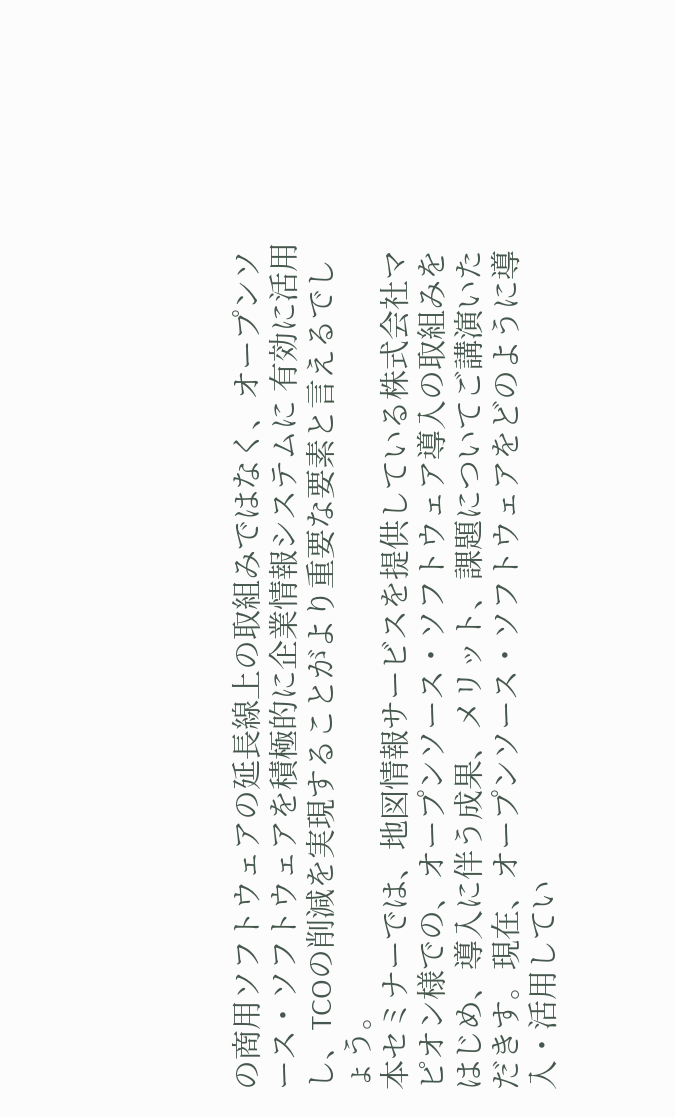の商用ソフトウェアの延長線上の取組みではなく、オープンソース・ソフトウェアを積極的に企業情報システムに 有効に活用し、TCOの削減を実現することがより重要な要素と言えるでしょう。
本セミナーでは、地図情報サービスを提供している株式会社マピオン様での、オープンソース・ソフトウェア導入の取組みをはじめ、導入に伴う成果、メリット、課題についてご講演いただきす。現在、オープンソース・ソフトウェアをどのように導入・活用してい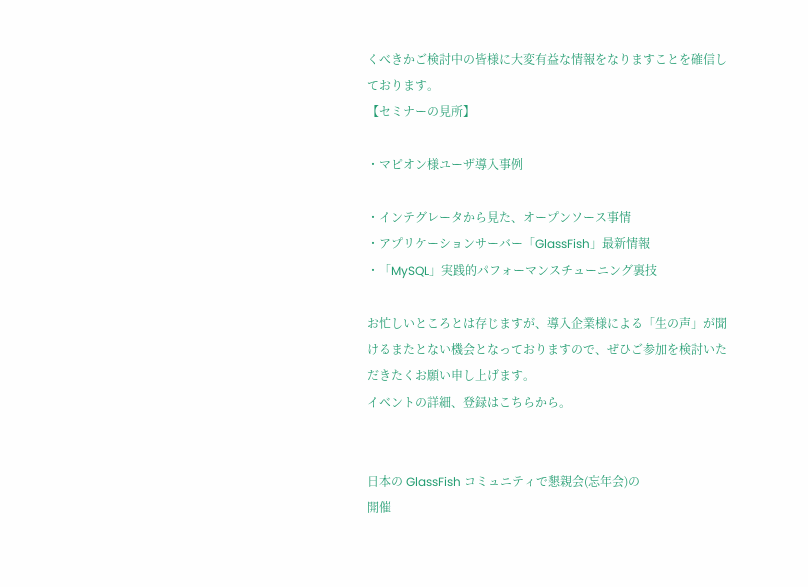くべきかご検討中の皆様に大変有益な情報をなりますことを確信しております。
【セミナーの見所】

・マピオン様ユーザ導入事例

・インテグレータから見た、オープンソース事情
・アプリケーションサーバー「GlassFish」最新情報
・「MySQL」実践的パフォーマンスチューニング裏技

お忙しいところとは存じますが、導入企業様による「生の声」が聞けるまたとない機会となっておりますので、ぜひご参加を検討いただきたくお願い申し上げます。
イベントの詳細、登録はこちらから。


日本の GlassFish コミュニティで懇親会(忘年会)の
開催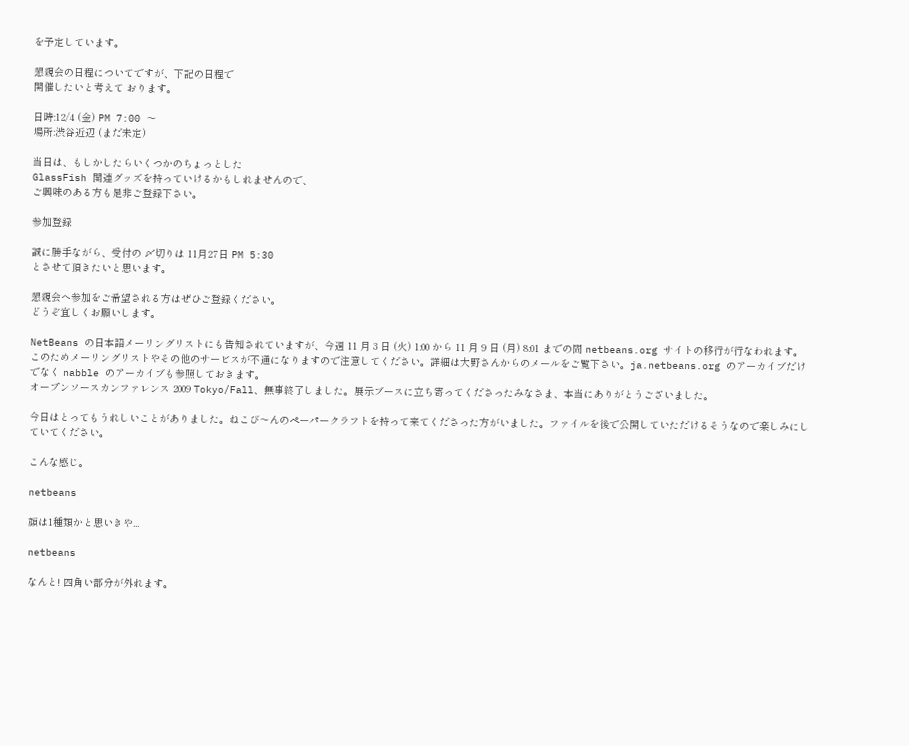を予定しています。

懇親会の日程についてですが、下記の日程で
開催したいと考えて おります。

日時:12/4 (金) PM 7:00 〜
場所:渋谷近辺 (まだ未定)

当日は、もしかしたらいくつかのちょっとした
GlassFish 関連グッズを持っていけるかもしれませんので、
ご興味のある方も是非ご登録下さい。

参加登録

誠に勝手ながら、受付の 〆切りは 11月27日 PM 5:30
とさせて頂きたいと思います。

懇親会へ参加をご希望される方はぜひご登録ください。
どうぞ宜しくお願いします。

NetBeans の日本語メーリングリストにも告知されていますが、今週 11 月 3 日 (火) 1:00 から 11 月 9 日 (月) 8:01 までの間 netbeans.org サイトの移行が行なわれます。このためメーリングリストやその他のサービスが不通になりますので注意してください。詳細は大野さんからのメールをご覧下さい。ja.netbeans.org のアーカイブだけでなく nabble のアーカイブも参照しておきます。
オープンソースカンファレンス 2009 Tokyo/Fall、無事終了しました。展示ブースに立ち寄ってくださったみなさま、本当にありがとうございました。

今日はとってもうれしいことがありました。ねこび〜んのペーパークラフトを持って来てくださった方がいました。ファイルを後で公開していただけるそうなので楽しみにしていてください。

こんな感じ。

netbeans

顔は1種類かと思いきや...

netbeans

なんと! 四角い部分が外れます。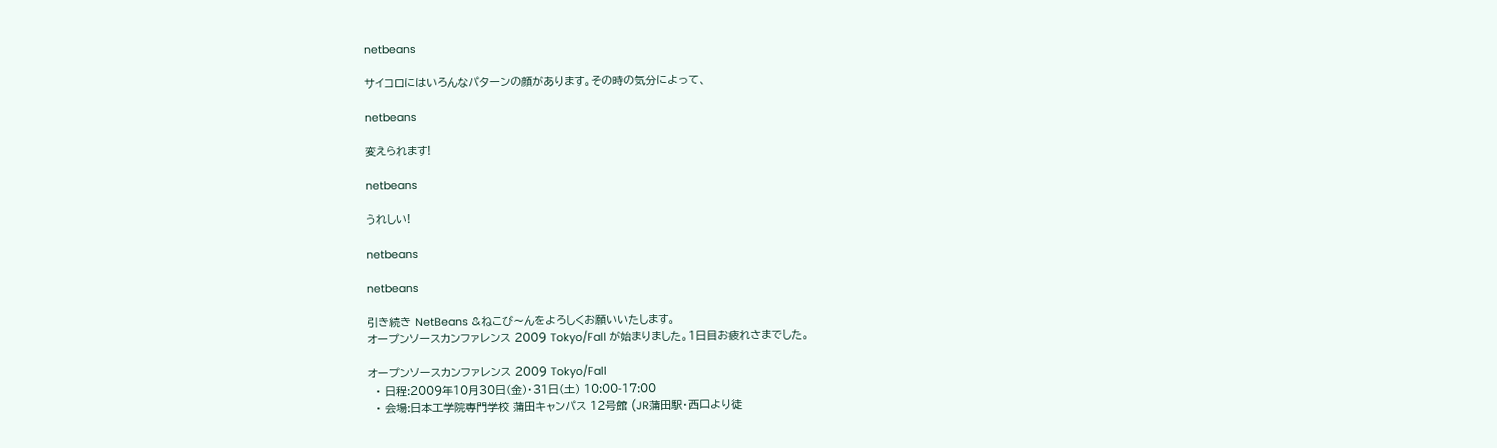netbeans

サイコロにはいろんなパターンの顔があります。その時の気分によって、

netbeans

変えられます!

netbeans

うれしい!

netbeans

netbeans

引き続き NetBeans &ねこび〜んをよろしくお願いいたします。
オープンソースカンファレンス 2009 Tokyo/Fall が始まりました。1日目お疲れさまでした。

オープンソースカンファレンス 2009 Tokyo/Fall
  • 日程:2009年10月30日(金)・31日(土) 10:00-17:00
  • 会場:日本工学院専門学校 蒲田キャンパス 12号館 (JR蒲田駅・西口より徒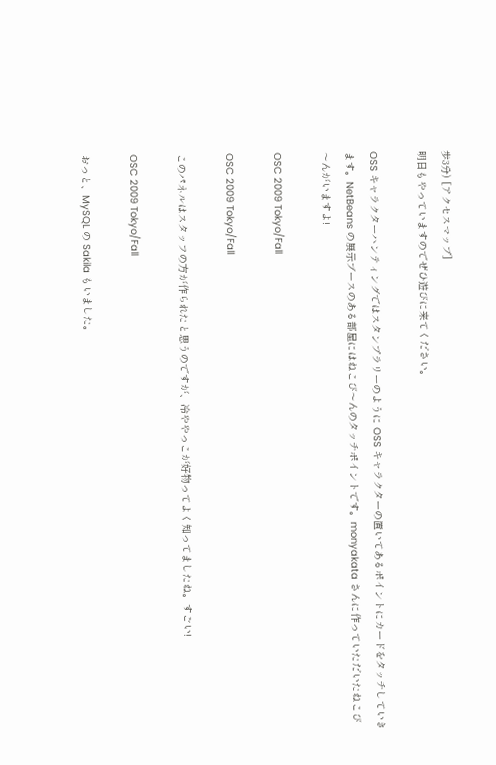歩3分) [アクセスマップ]
明日もやっていますのでぜひ遊びに来てください。

OSS キャラクターハンティングではスタンプラリーのように OSS キャラクターの置いてあるポイントにカードをタッチしていきます。NetBeans の展示ブースのある部屋にはねこび〜んのタッチポイントです。monyakata さんに作っていただいたねこび〜んがいますよ!

OSC 2009 Tokyo/Fall

OSC 2009 Tokyo/Fall

このパネルはスタッフの方が作られたと思うのですが、冷ややっこが好物ってよく知ってましたね。すごい!

OSC 2009 Tokyo/Fall

おっと、MySQL の Sakila もいました。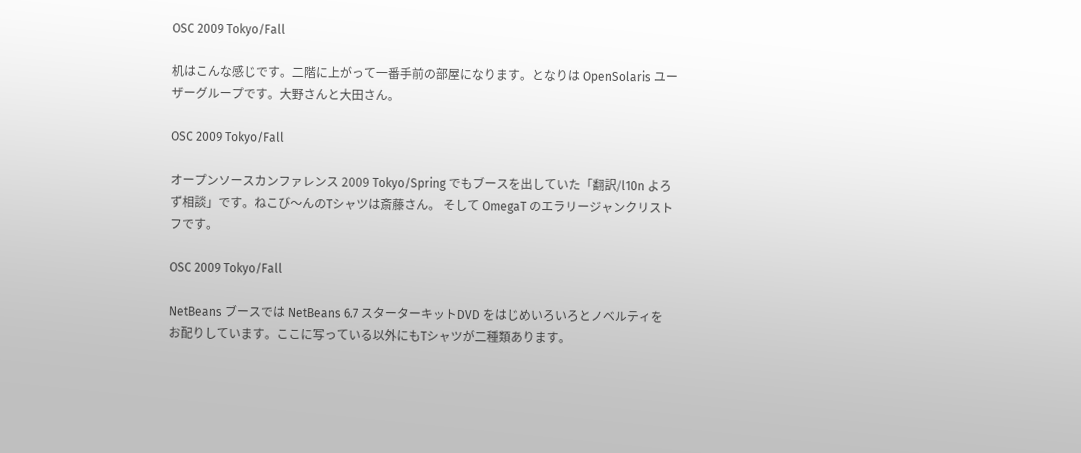OSC 2009 Tokyo/Fall

机はこんな感じです。二階に上がって一番手前の部屋になります。となりは OpenSolaris ユーザーグループです。大野さんと大田さん。

OSC 2009 Tokyo/Fall

オープンソースカンファレンス 2009 Tokyo/Spring でもブースを出していた「翻訳/l10n よろず相談」です。ねこび〜んのTシャツは斎藤さん。 そして OmegaT のエラリージャンクリストフです。

OSC 2009 Tokyo/Fall

NetBeans ブースでは NetBeans 6.7 スターターキットDVD をはじめいろいろとノベルティをお配りしています。ここに写っている以外にもTシャツが二種類あります。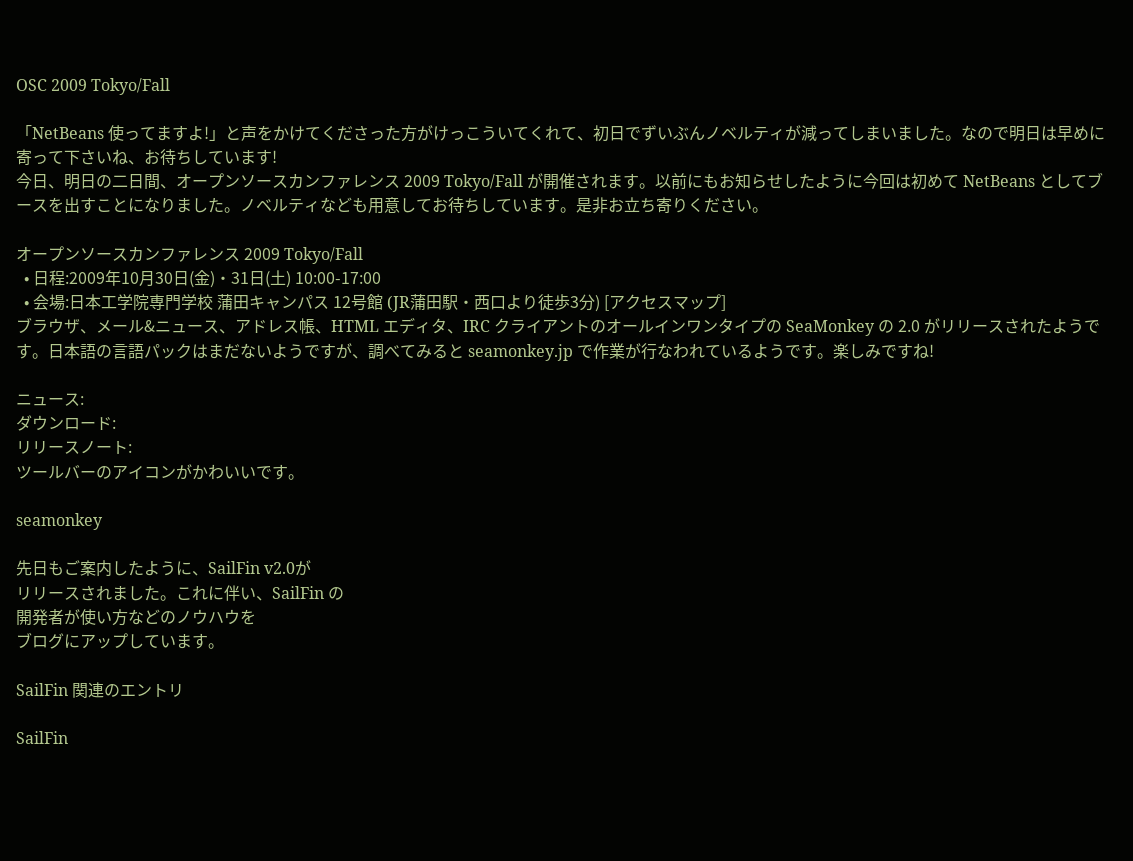OSC 2009 Tokyo/Fall

「NetBeans 使ってますよ!」と声をかけてくださった方がけっこういてくれて、初日でずいぶんノベルティが減ってしまいました。なので明日は早めに寄って下さいね、お待ちしています!
今日、明日の二日間、オープンソースカンファレンス 2009 Tokyo/Fall が開催されます。以前にもお知らせしたように今回は初めて NetBeans としてブースを出すことになりました。ノベルティなども用意してお待ちしています。是非お立ち寄りください。

オープンソースカンファレンス 2009 Tokyo/Fall
  • 日程:2009年10月30日(金)・31日(土) 10:00-17:00
  • 会場:日本工学院専門学校 蒲田キャンパス 12号館 (JR蒲田駅・西口より徒歩3分) [アクセスマップ]
ブラウザ、メール&ニュース、アドレス帳、HTML エディタ、IRC クライアントのオールインワンタイプの SeaMonkey の 2.0 がリリースされたようです。日本語の言語パックはまだないようですが、調べてみると seamonkey.jp で作業が行なわれているようです。楽しみですね!

ニュース:
ダウンロード:
リリースノート:
ツールバーのアイコンがかわいいです。

seamonkey

先日もご案内したように、SailFin v2.0が
リリースされました。これに伴い、SailFin の
開発者が使い方などのノウハウを
ブログにアップしています。

SailFin 関連のエントリ

SailFin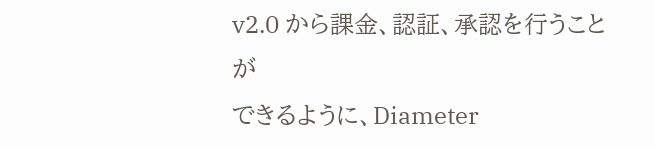v2.0 から課金、認証、承認を行うことが
できるように、Diameter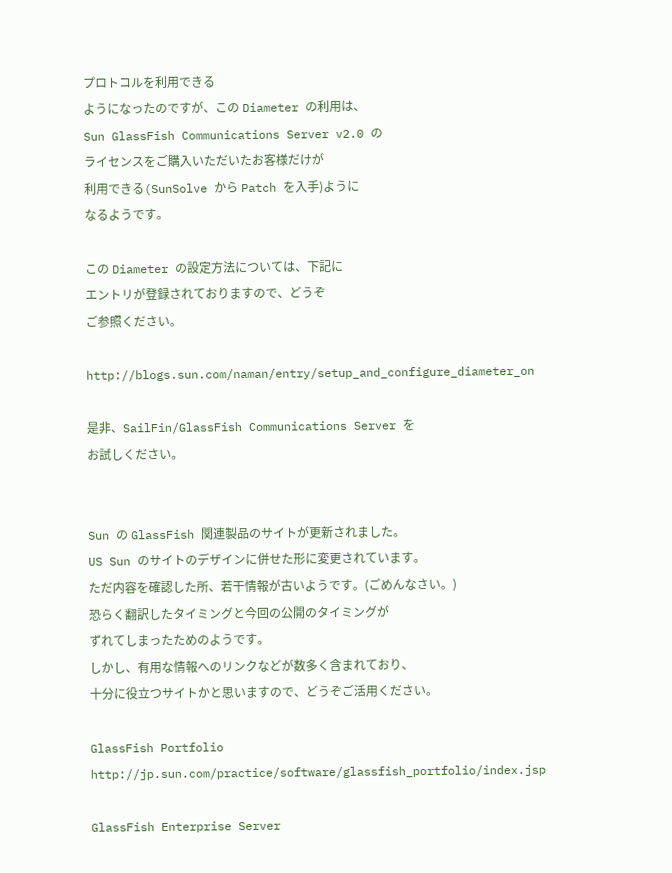プロトコルを利用できる
ようになったのですが、この Diameter の利用は、
Sun GlassFish Communications Server v2.0 の
ライセンスをご購入いただいたお客様だけが
利用できる(SunSolve から Patch を入手)ように
なるようです。

この Diameter の設定方法については、下記に
エントリが登録されておりますので、どうぞ
ご参照ください。

http://blogs.sun.com/naman/entry/setup_and_configure_diameter_on

是非、SailFin/GlassFish Communications Server を
お試しください。


Sun の GlassFish 関連製品のサイトが更新されました。
US Sun のサイトのデザインに併せた形に変更されています。
ただ内容を確認した所、若干情報が古いようです。(ごめんなさい。)
恐らく翻訳したタイミングと今回の公開のタイミングが
ずれてしまったためのようです。
しかし、有用な情報へのリンクなどが数多く含まれており、
十分に役立つサイトかと思いますので、どうぞご活用ください。

GlassFish Portfolio
http://jp.sun.com/practice/software/glassfish_portfolio/index.jsp

GlassFish Enterprise Server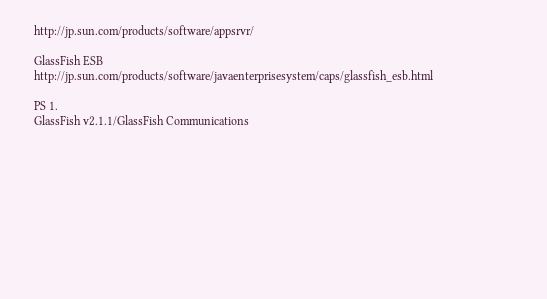http://jp.sun.com/products/software/appsrvr/

GlassFish ESB
http://jp.sun.com/products/software/javaenterprisesystem/caps/glassfish_esb.html

PS 1.
GlassFish v2.1.1/GlassFish Communications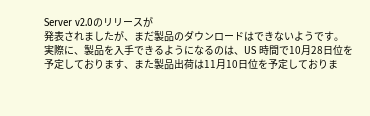Server v2.0のリリースが
発表されましたが、まだ製品のダウンロードはできないようです。
実際に、製品を入手できるようになるのは、US 時間で10月28日位を
予定しております、また製品出荷は11月10日位を予定しておりま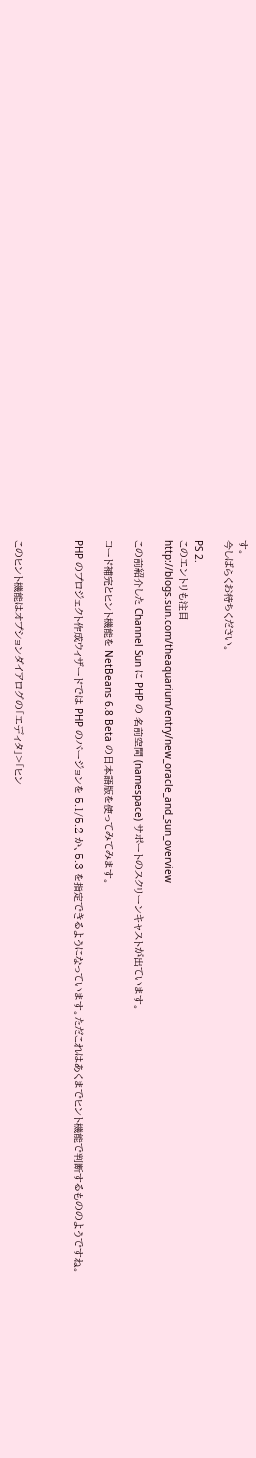す。
今しばらくお待ちください。

PS 2.
このエントリも注目
http://blogs.sun.com/theaquarium/entry/new_oracle_and_sun_overview

この前紹介した Channel Sun に PHP の 名前空間 (namespace) サポートのスクリーンキャストが出ています。

コード補完とヒント機能を NetBeans 6.8 Beta の日本語版を使ってみてみます。

PHP のプロジェクト作成ウィザードでは PHP のバージョンを 5.1/5.2 か、5.3 を指定できるようになっています。ただこれはあくまでヒント機能で判断するもののようですね。



このヒント機能はオプションダイアログの「エディタ」>「ヒン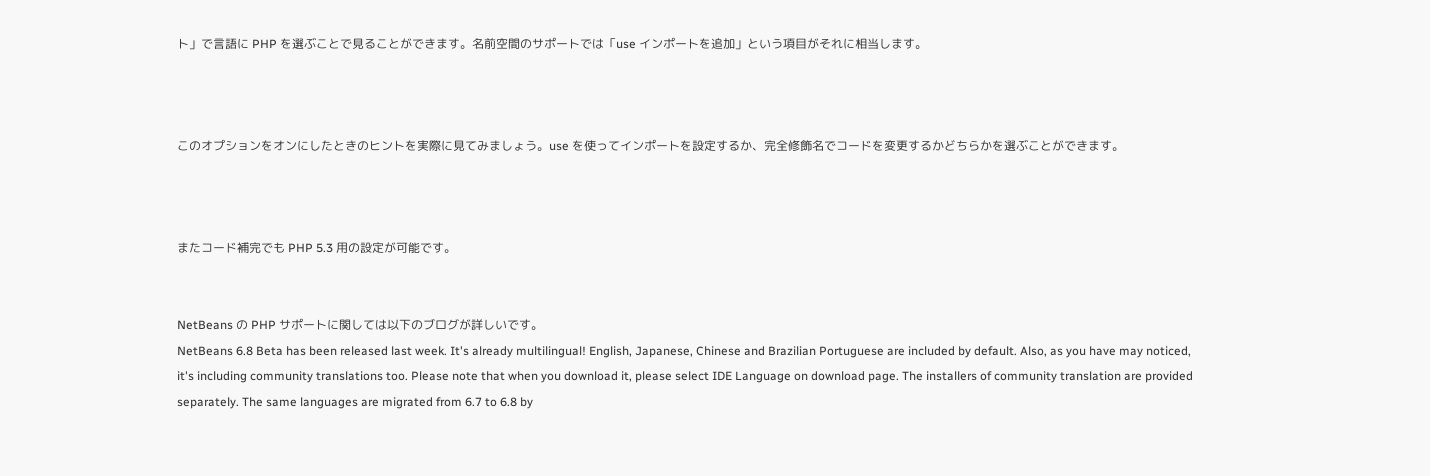ト」で言語に PHP を選ぶことで見ることができます。名前空間のサポートでは「use インポートを追加」という項目がそれに相当します。



このオプションをオンにしたときのヒントを実際に見てみましょう。use を使ってインポートを設定するか、完全修飾名でコードを変更するかどちらかを選ぶことができます。



またコード補完でも PHP 5.3 用の設定が可能です。


NetBeans の PHP サポートに関しては以下のブログが詳しいです。
NetBeans 6.8 Beta has been released last week. It's already multilingual! English, Japanese, Chinese and Brazilian Portuguese are included by default. Also, as you have may noticed, it's including community translations too. Please note that when you download it, please select IDE Language on download page. The installers of community translation are provided separately. The same languages are migrated from 6.7 to 6.8 by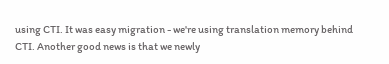using CTI. It was easy migration - we're using translation memory behind CTI. Another good news is that we newly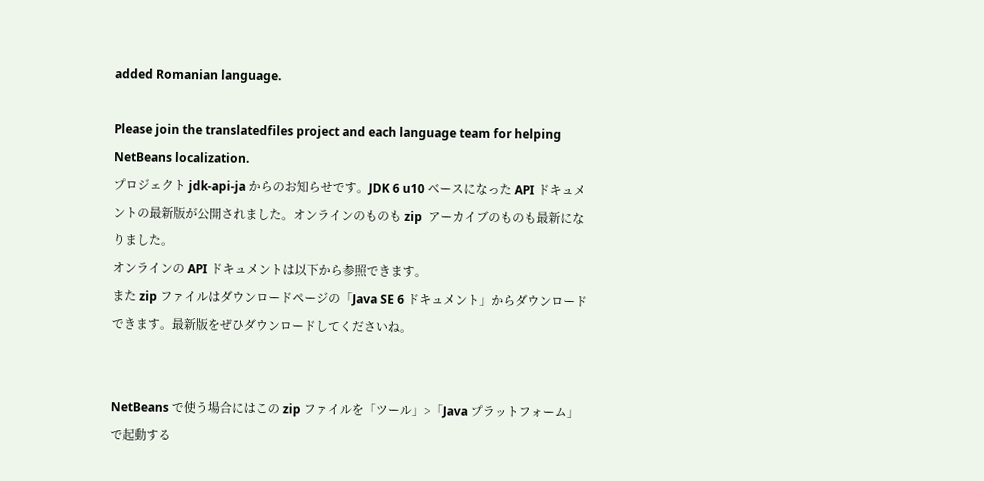added Romanian language.

Please join the translatedfiles project and each language team for helping NetBeans localization.
プロジェクト jdk-api-ja からのお知らせです。JDK 6 u10 ベースになった API ドキュメントの最新版が公開されました。オンラインのものも zip  アーカイブのものも最新になりました。
オンラインの API ドキュメントは以下から参照できます。
また zip ファイルはダウンロードページの「Java SE 6 ドキュメント」からダウンロードできます。最新版をぜひダウンロードしてくださいね。


NetBeans で使う場合にはこの zip ファイルを「ツール」>「Java プラットフォーム」で起動する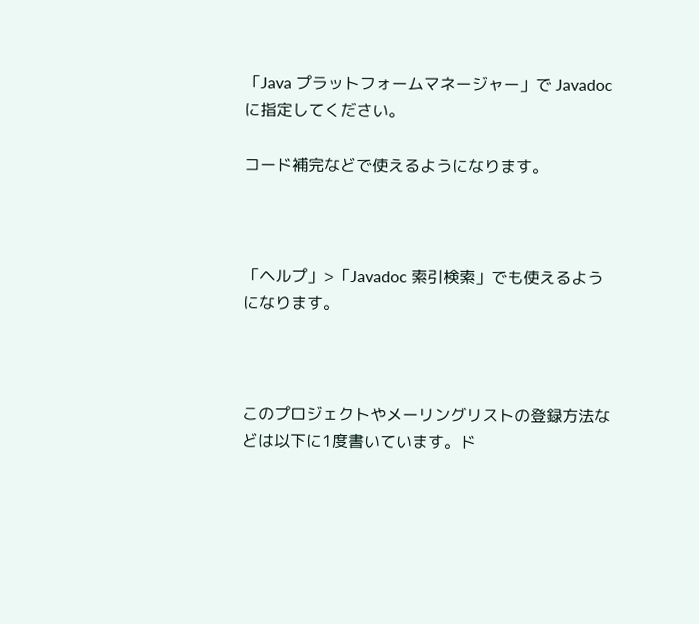「Java プラットフォームマネージャー」で Javadoc に指定してください。

コード補完などで使えるようになります。



「ヘルプ」>「Javadoc 索引検索」でも使えるようになります。



このプロジェクトやメーリングリストの登録方法などは以下に1度書いています。ド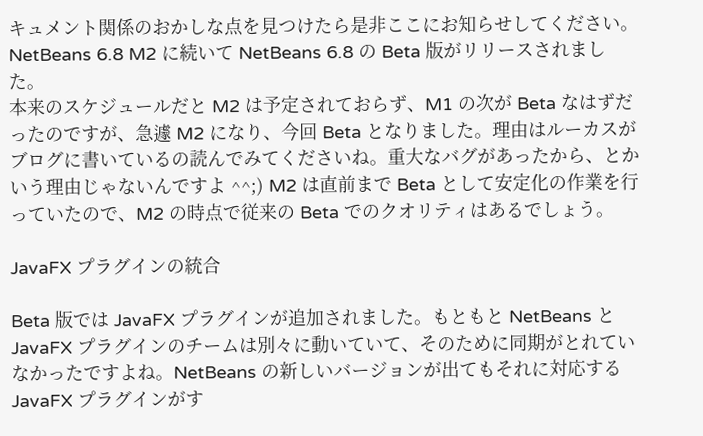キュメント関係のおかしな点を見つけたら是非ここにお知らせしてください。
NetBeans 6.8 M2 に続いて NetBeans 6.8 の Beta 版がリリースされました。
本来のスケジュールだと M2 は予定されておらず、M1 の次が Beta なはずだったのですが、急遽 M2 になり、今回 Beta となりました。理由はルーカスがブログに書いているの読んでみてくださいね。重大なバグがあったから、とかいう理由じゃないんですよ ^^;) M2 は直前まで Beta として安定化の作業を行っていたので、M2 の時点で従来の Beta でのクオリティはあるでしょう。

JavaFX プラグインの統合

Beta 版では JavaFX プラグインが追加されました。もともと NetBeans と JavaFX プラグインのチームは別々に動いていて、そのために同期がとれていなかったですよね。NetBeans の新しいバージョンが出てもそれに対応する JavaFX プラグインがす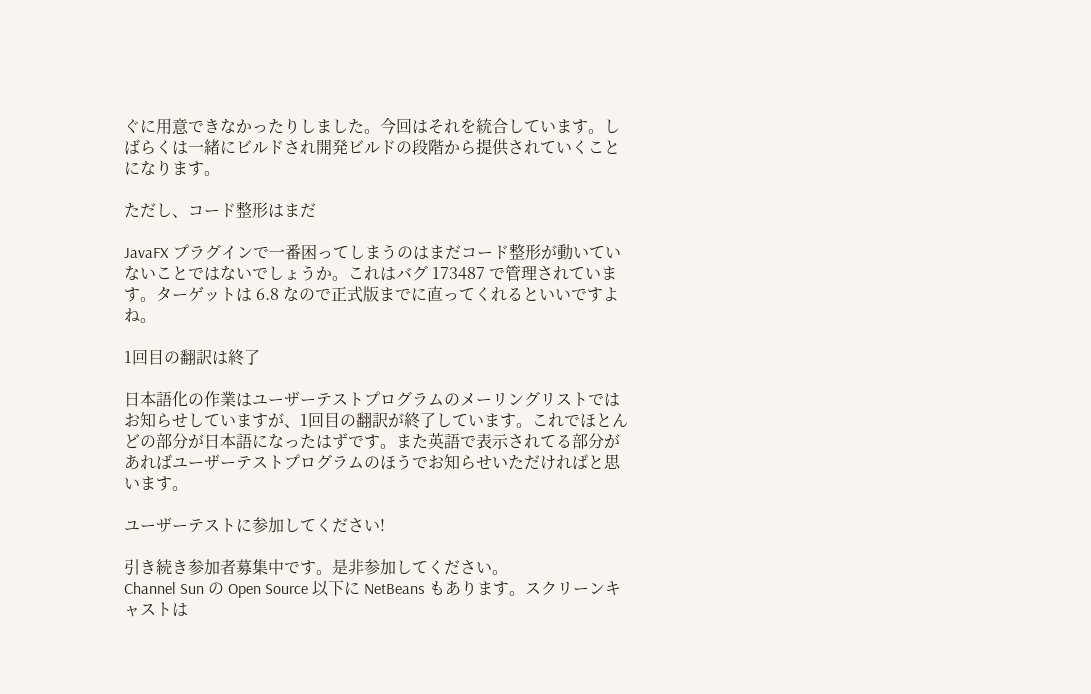ぐに用意できなかったりしました。今回はそれを統合しています。しばらくは一緒にビルドされ開発ビルドの段階から提供されていくことになります。

ただし、コード整形はまだ

JavaFX プラグインで一番困ってしまうのはまだコード整形が動いていないことではないでしょうか。これはバグ 173487 で管理されています。ターゲットは 6.8 なので正式版までに直ってくれるといいですよね。

1回目の翻訳は終了

日本語化の作業はユーザーテストプログラムのメーリングリストではお知らせしていますが、1回目の翻訳が終了しています。これでほとんどの部分が日本語になったはずです。また英語で表示されてる部分があればユーザーテストプログラムのほうでお知らせいただければと思います。

ユーザーテストに参加してください!

引き続き参加者募集中です。是非参加してください。
Channel Sun の Open Source 以下に NetBeans もあります。スクリーンキャストは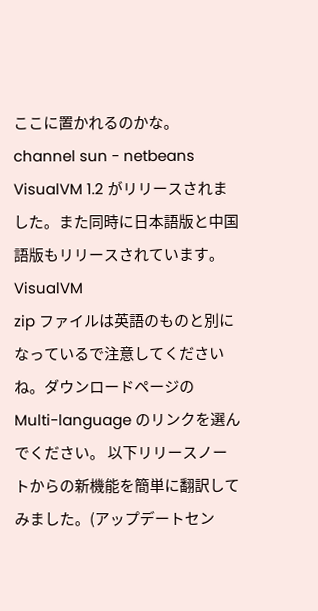ここに置かれるのかな。
channel sun - netbeans
VisualVM 1.2 がリリースされました。また同時に日本語版と中国語版もリリースされています。
VisualVM
zip ファイルは英語のものと別になっているで注意してくださいね。ダウンロードページの Multi-language のリンクを選んでください。 以下リリースノートからの新機能を簡単に翻訳してみました。(アップデートセン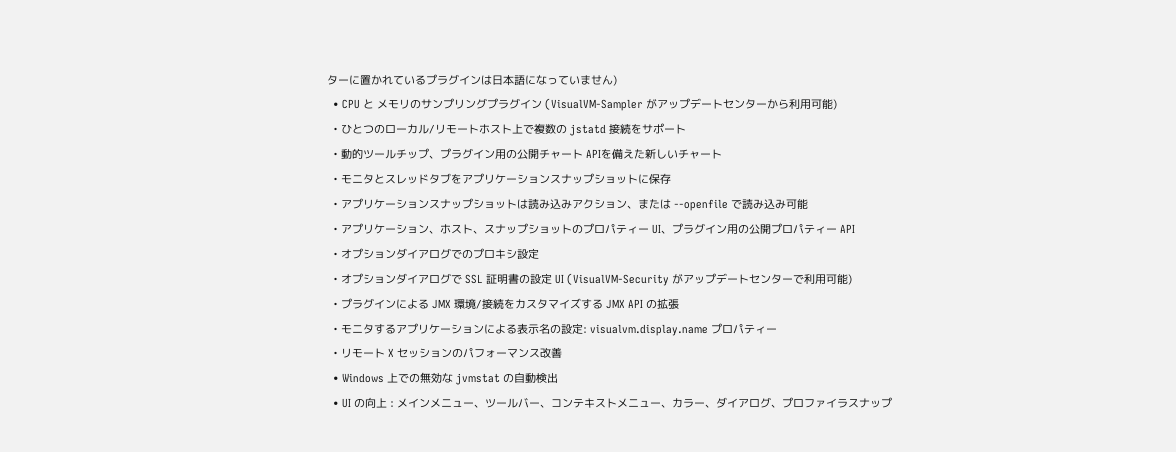ターに置かれているプラグインは日本語になっていません)
  • CPU と メモリのサンプリングプラグイン (VisualVM-Sampler がアップデートセンターから利用可能)
  • ひとつのローカル/リモートホスト上で複数の jstatd 接続をサポート
  • 動的ツールチップ、プラグイン用の公開チャート APIを備えた新しいチャート
  • モニタとスレッドタブをアプリケーションスナップショットに保存
  • アプリケーションスナップショットは読み込みアクション、または --openfile で読み込み可能
  • アプリケーション、ホスト、スナップショットのプロパティー UI、プラグイン用の公開プロパティー API
  • オプションダイアログでのプロキシ設定
  • オプションダイアログで SSL 証明書の設定 UI (VisualVM-Security がアップデートセンターで利用可能)
  • プラグインによる JMX 環境/接続をカスタマイズする JMX API の拡張
  • モニタするアプリケーションによる表示名の設定: visualvm.display.name プロパティー
  • リモート X セッションのパフォーマンス改善
  • Windows 上での無効な jvmstat の自動検出
  • UI の向上 : メインメニュー、ツールバー、コンテキストメニュー、カラー、ダイアログ、プロファイラスナップ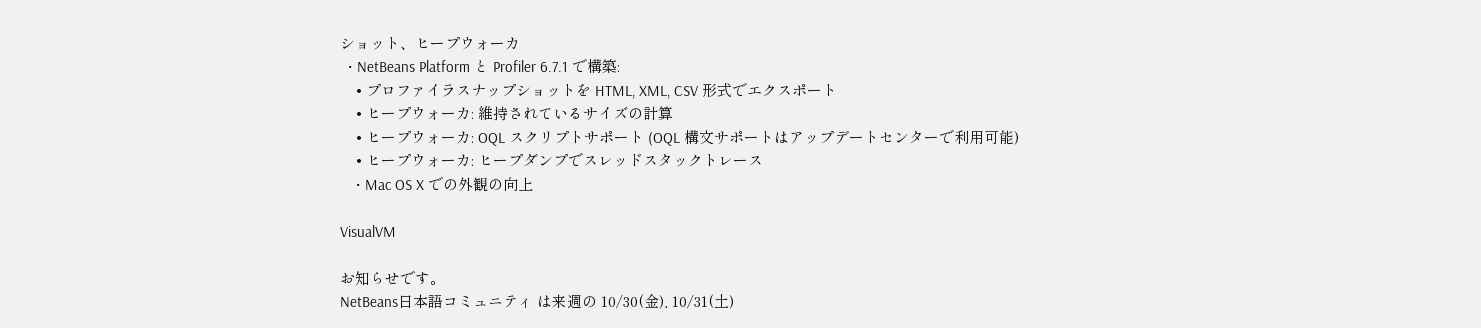ショット、ヒープウォーカ
  • NetBeans Platform と Profiler 6.7.1 で構築:
    • プロファイラスナップショットを HTML, XML, CSV 形式でエクスポート
    • ヒープウォーカ: 維持されているサイズの計算
    • ヒープウォーカ: OQL スクリプトサポート (OQL 構文サポートはアップデートセンターで利用可能)
    • ヒープウォーカ: ヒープダンプでスレッドスタックトレース
    • Mac OS X での外観の向上

VisualVM

お知らせです。
NetBeans日本語コミュニティ は来週の 10/30(金), 10/31(土)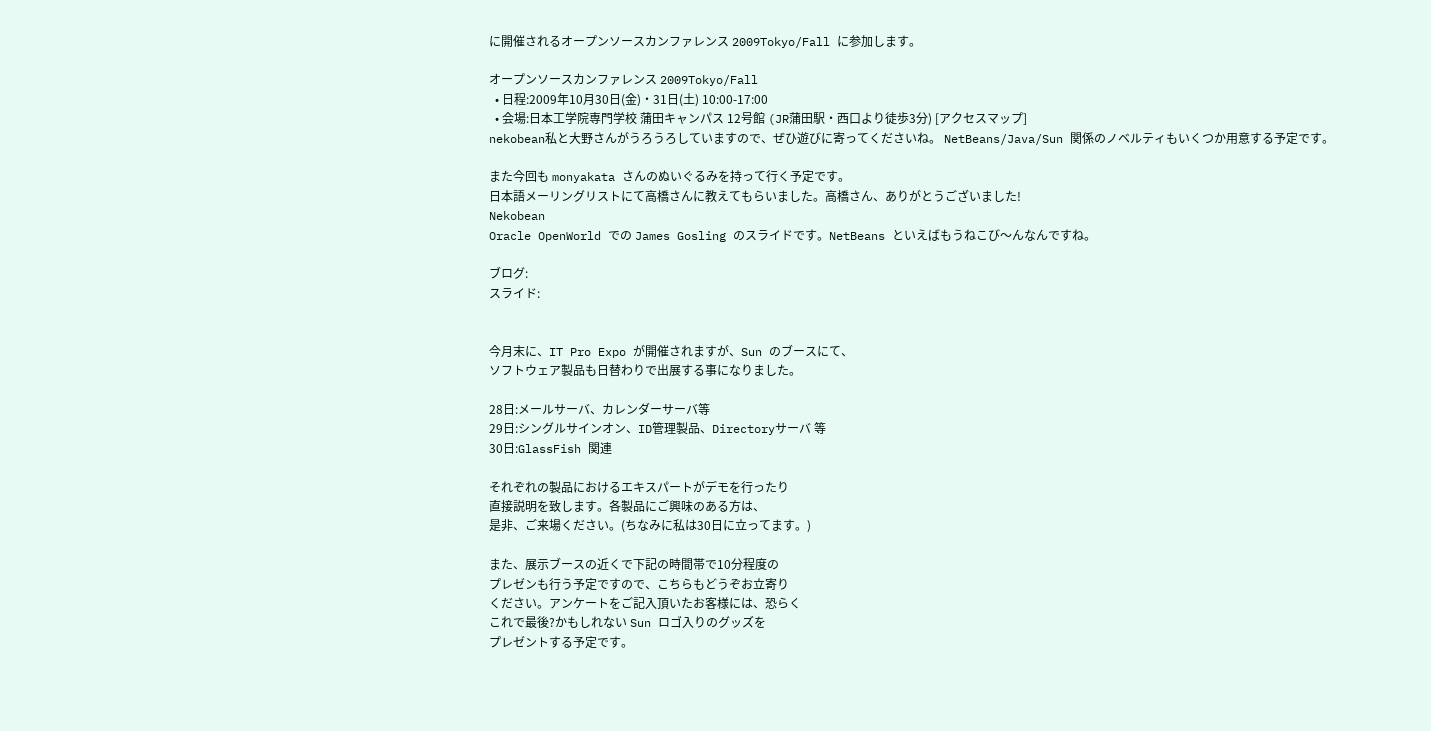に開催されるオープンソースカンファレンス 2009Tokyo/Fall に参加します。

オープンソースカンファレンス 2009Tokyo/Fall
  • 日程:2009年10月30日(金)・31日(土) 10:00-17:00
  • 会場:日本工学院専門学校 蒲田キャンパス 12号館 (JR蒲田駅・西口より徒歩3分) [アクセスマップ]
nekobean私と大野さんがうろうろしていますので、ぜひ遊びに寄ってくださいね。 NetBeans/Java/Sun 関係のノベルティもいくつか用意する予定です。

また今回も monyakata さんのぬいぐるみを持って行く予定です。
日本語メーリングリストにて高橋さんに教えてもらいました。高橋さん、ありがとうございました!
Nekobean
Oracle OpenWorld での James Gosling のスライドです。NetBeans といえばもうねこび〜んなんですね。

ブログ:
スライド:


今月末に、IT Pro Expo が開催されますが、Sun のブースにて、
ソフトウェア製品も日替わりで出展する事になりました。

28日:メールサーバ、カレンダーサーバ等
29日:シングルサインオン、ID管理製品、Directoryサーバ 等
30日:GlassFish 関連

それぞれの製品におけるエキスパートがデモを行ったり
直接説明を致します。各製品にご興味のある方は、
是非、ご来場ください。(ちなみに私は30日に立ってます。)

また、展示ブースの近くで下記の時間帯で10分程度の
プレゼンも行う予定ですので、こちらもどうぞお立寄り
ください。アンケートをご記入頂いたお客様には、恐らく
これで最後?かもしれない Sun ロゴ入りのグッズを
プレゼントする予定です。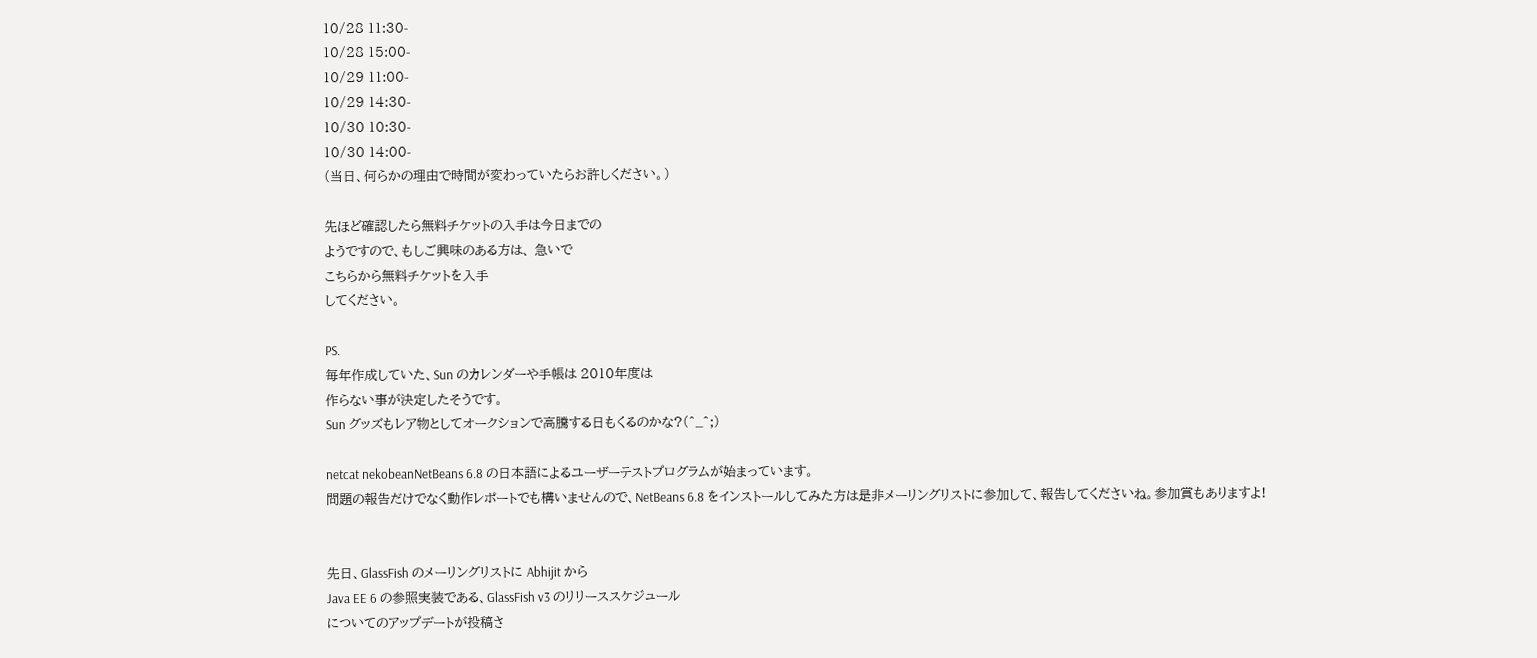10/28 11:30-
10/28 15:00-
10/29 11:00-
10/29 14:30-
10/30 10:30-
10/30 14:00-
(当日、何らかの理由で時間が変わっていたらお許しください。)

先ほど確認したら無料チケットの入手は今日までの
ようですので、もしご興味のある方は、 急いで
こちらから無料チケットを入手
してください。

PS.
毎年作成していた、Sun のカレンダーや手帳は 2010年度は
作らない事が決定したそうです。
Sun グッズもレア物としてオークションで高騰する日もくるのかな?(^_^;)

netcat nekobeanNetBeans 6.8 の日本語によるユーザーテストプログラムが始まっています。
問題の報告だけでなく動作レポートでも構いませんので、NetBeans 6.8 をインストールしてみた方は是非メーリングリストに参加して、報告してくださいね。参加賞もありますよ!


先日、GlassFish のメーリングリストに Abhijit から
Java EE 6 の参照実装である、GlassFish v3 のリリーススケジュール
についてのアップデートが投稿さ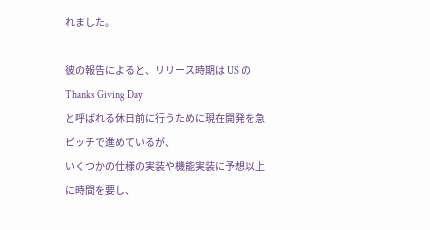れました。

彼の報告によると、リリース時期は US の Thanks Giving Day
と呼ばれる休日前に行うために現在開発を急ピッチで進めているが、
いくつかの仕様の実装や機能実装に予想以上に時間を要し、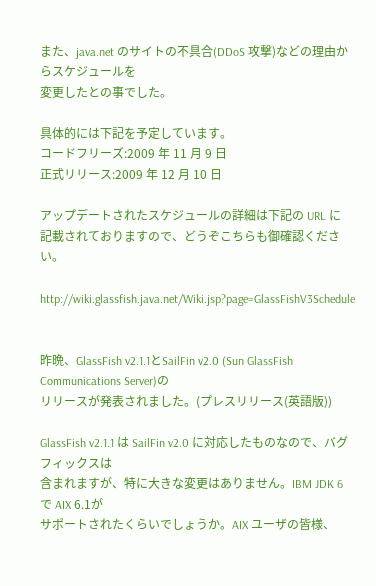また、java.net のサイトの不具合(DDoS 攻撃)などの理由からスケジュールを
変更したとの事でした。

具体的には下記を予定しています。
コードフリーズ:2009 年 11 月 9 日
正式リリース:2009 年 12 月 10 日

アップデートされたスケジュールの詳細は下記の URL に
記載されておりますので、どうぞこちらも御確認ください。

http://wiki.glassfish.java.net/Wiki.jsp?page=GlassFishV3Schedule


昨晩、GlassFish v2.1.1とSailFin v2.0 (Sun GlassFish Communications Server)の
リリースが発表されました。(プレスリリース(英語版))

GlassFish v2.1.1 は SailFin v2.0 に対応したものなので、バグフィックスは
含まれますが、特に大きな変更はありません。IBM JDK 6 で AIX 6.1が
サポートされたくらいでしょうか。AIX ユーザの皆様、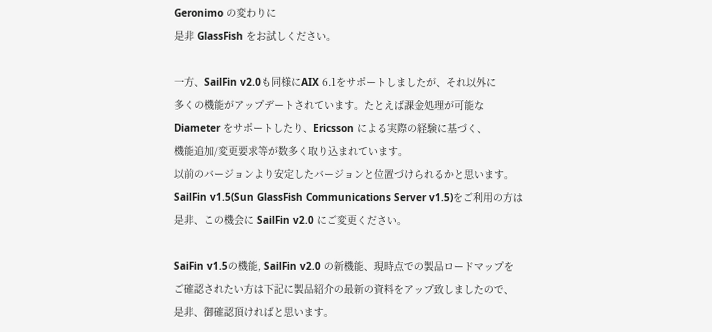Geronimo の変わりに
是非 GlassFish をお試しください。

一方、SailFin v2.0も同様にAIX 6.1をサポートしましたが、それ以外に
多くの機能がアップデートされています。たとえば課金処理が可能な
Diameter をサポートしたり、Ericsson による実際の経験に基づく、
機能追加/変更要求等が数多く取り込まれています。
以前のバージョンより安定したバージョンと位置づけられるかと思います。
SailFin v1.5(Sun GlassFish Communications Server v1.5)をご利用の方は
是非、この機会に SailFin v2.0 にご変更ください。

SaiFin v1.5の機能, SailFin v2.0 の新機能、現時点での製品ロードマップを
ご確認されたい方は下記に製品紹介の最新の資料をアップ致しましたので、
是非、御確認頂ければと思います。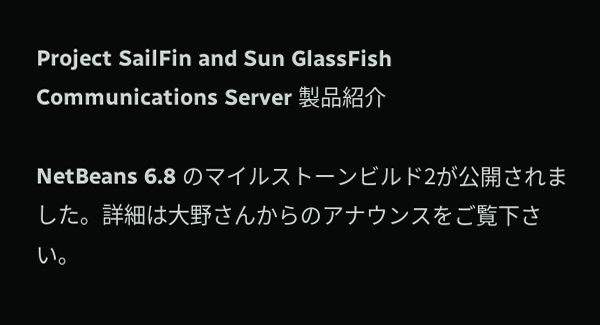Project SailFin and Sun GlassFish Communications Server 製品紹介

NetBeans 6.8 のマイルストーンビルド2が公開されました。詳細は大野さんからのアナウンスをご覧下さい。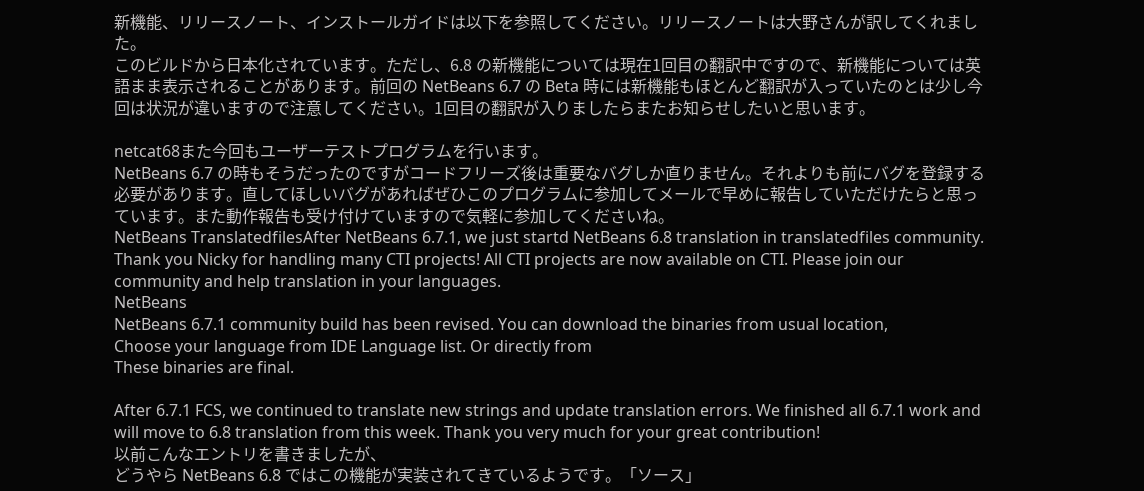新機能、リリースノート、インストールガイドは以下を参照してください。リリースノートは大野さんが訳してくれました。
このビルドから日本化されています。ただし、6.8 の新機能については現在1回目の翻訳中ですので、新機能については英語まま表示されることがあります。前回の NetBeans 6.7 の Beta 時には新機能もほとんど翻訳が入っていたのとは少し今回は状況が違いますので注意してください。1回目の翻訳が入りましたらまたお知らせしたいと思います。

netcat68また今回もユーザーテストプログラムを行います。
NetBeans 6.7 の時もそうだったのですがコードフリーズ後は重要なバグしか直りません。それよりも前にバグを登録する必要があります。直してほしいバグがあればぜひこのプログラムに参加してメールで早めに報告していただけたらと思っています。また動作報告も受け付けていますので気軽に参加してくださいね。
NetBeans TranslatedfilesAfter NetBeans 6.7.1, we just startd NetBeans 6.8 translation in translatedfiles community.
Thank you Nicky for handling many CTI projects! All CTI projects are now available on CTI. Please join our community and help translation in your languages.
NetBeans
NetBeans 6.7.1 community build has been revised. You can download the binaries from usual location,
Choose your language from IDE Language list. Or directly from
These binaries are final.

After 6.7.1 FCS, we continued to translate new strings and update translation errors. We finished all 6.7.1 work and will move to 6.8 translation from this week. Thank you very much for your great contribution!
以前こんなエントリを書きましたが、
どうやら NetBeans 6.8 ではこの機能が実装されてきているようです。「ソース」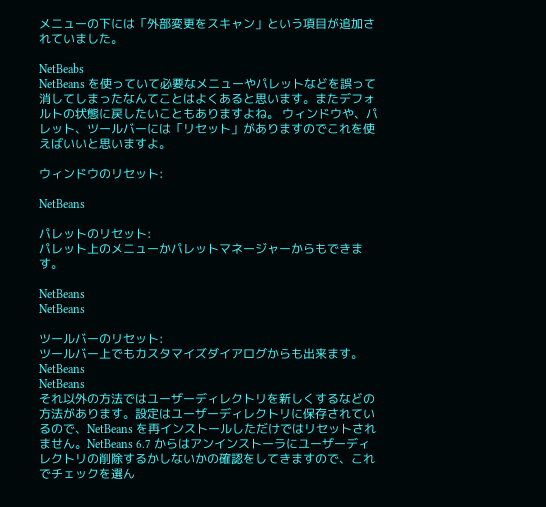メニューの下には「外部変更をスキャン」という項目が追加されていました。

NetBeabs
NetBeans を使っていて必要なメニューやパレットなどを誤って消してしまったなんてことはよくあると思います。またデフォルトの状態に戻したいこともありますよね。 ウィンドウや、パレット、ツールバーには「リセット」がありますのでこれを使えばいいと思いますよ。

ウィンドウのリセット:

NetBeans

パレットのリセット:
パレット上のメニューかパレットマネージャーからもできます。

NetBeans
NetBeans

ツールバーのリセット:
ツールバー上でもカスタマイズダイアログからも出来ます。
NetBeans
NetBeans
それ以外の方法ではユーザーディレクトリを新しくするなどの方法があります。設定はユーザーディレクトリに保存されているので、NetBeans を再インストールしただけではリセットされません。NetBeans 6.7 からはアンインストーラにユーザーディレクトリの削除するかしないかの確認をしてきますので、これでチェックを選ん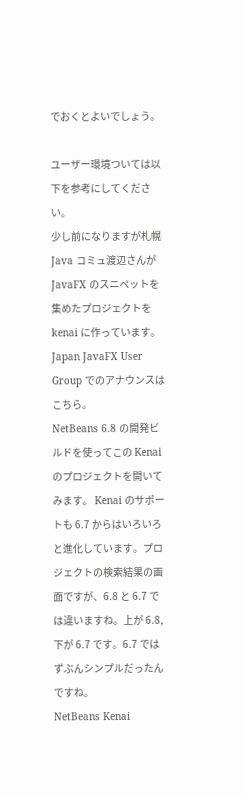でおくとよいでしょう。

ユーザー環境ついては以下を参考にしてください。
少し前になりますが札幌 Java コミュ渡辺さんが JavaFX のスニペットを集めたプロジェクトを kenai に作っています。
Japan JavaFX User Group でのアナウンスはこちら。
NetBeans 6.8 の開発ビルドを使ってこの Kenai のプロジェクトを開いてみます。 Kenai のサポートも 6.7 からはいろいろと進化しています。プロジェクトの検索結果の画面ですが、6.8 と 6.7 では違いますね。上が 6.8, 下が 6.7 です。6.7 ではずぶんシンプルだったんですね。
NetBeans Kenai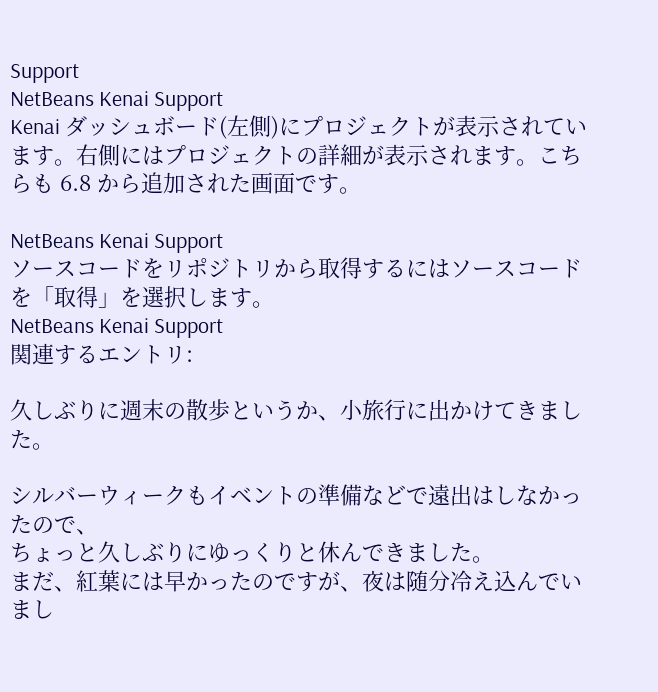Support
NetBeans Kenai Support
Kenai ダッシュボード(左側)にプロジェクトが表示されています。右側にはプロジェクトの詳細が表示されます。こちらも 6.8 から追加された画面です。

NetBeans Kenai Support
ソースコードをリポジトリから取得するにはソースコードを「取得」を選択します。
NetBeans Kenai Support
関連するエントリ:

久しぶりに週末の散歩というか、小旅行に出かけてきました。

シルバーウィークもイベントの準備などで遠出はしなかったので、
ちょっと久しぶりにゆっくりと休んできました。
まだ、紅葉には早かったのですが、夜は随分冷え込んでいまし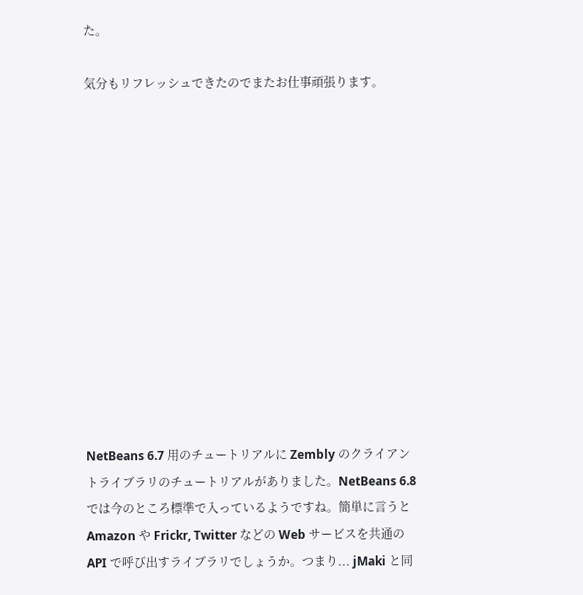た。

気分もリフレッシュできたのでまたお仕事頑張ります。













NetBeans 6.7 用のチュートリアルに Zembly のクライアントライブラリのチュートリアルがありました。NetBeans 6.8 では今のところ標準で入っているようですね。簡単に言うと Amazon や Frickr, Twitter などの Web サービスを共通の API で呼び出すライブラリでしょうか。つまり... jMaki と同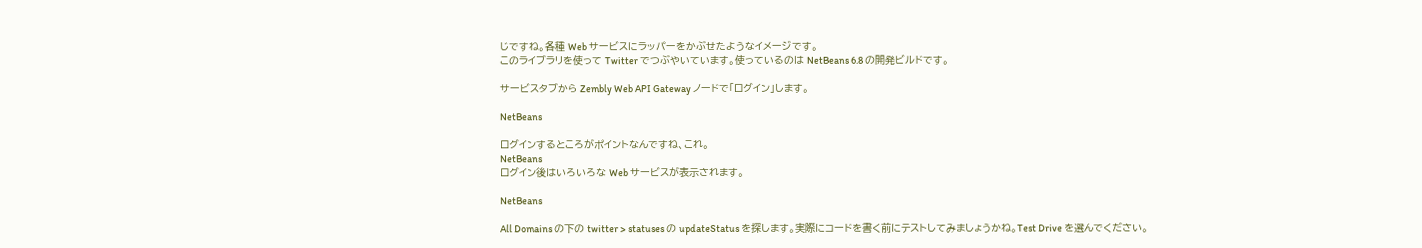じですね。各種 Web サービスにラッパーをかぶせたようなイメージです。
このライブラリを使って Twitter でつぶやいています。使っているのは NetBeans 6.8 の開発ビルドです。

サービスタブから Zembly Web API Gateway ノードで「ログイン」します。

NetBeans

ログインするところがポイントなんですね、これ。
NetBeans
ログイン後はいろいろな Web サービスが表示されます。

NetBeans

All Domains の下の twitter > statuses の updateStatus を探します。実際にコードを書く前にテストしてみましょうかね。Test Drive を選んでください。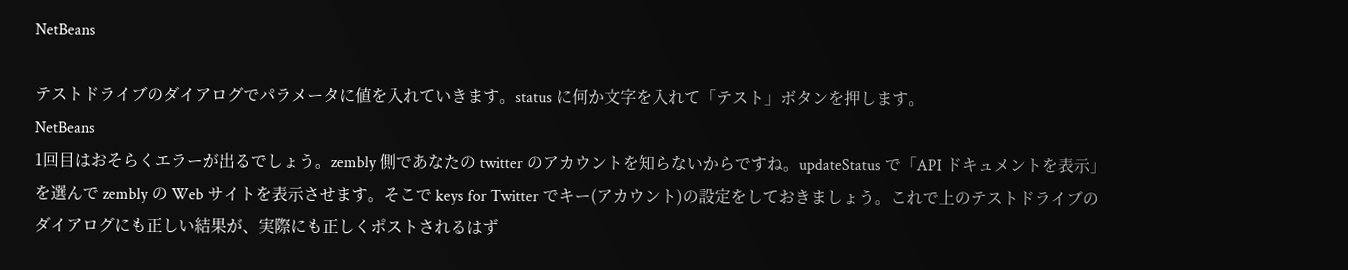NetBeans

テストドライブのダイアログでパラメータに値を入れていきます。status に何か文字を入れて「テスト」ボタンを押します。
NetBeans
1回目はおそらくエラーが出るでしょう。zembly 側であなたの twitter のアカウントを知らないからですね。updateStatus で「API ドキュメントを表示」を選んで zembly の Web サイトを表示させます。そこで keys for Twitter でキー(アカウント)の設定をしておきましょう。これで上のテストドライブのダイアログにも正しい結果が、実際にも正しくポストされるはず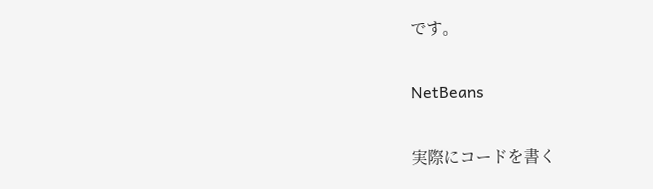です。

NetBeans

実際にコードを書く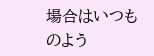場合はいつものよう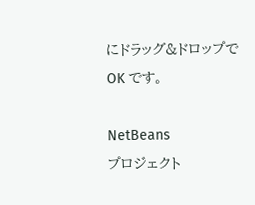にドラッグ&ドロップで OK です。

NetBeans
プロジェクト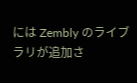には Zembly のライブラリが追加さ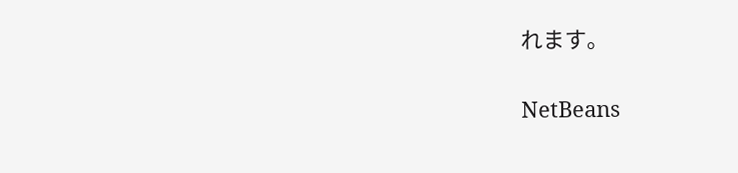れます。

NetBeans